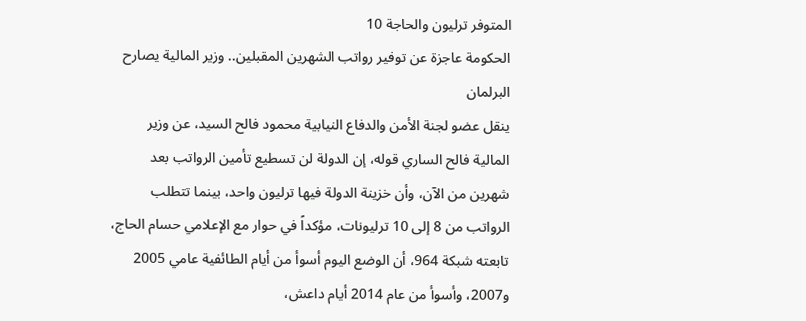المتوفر ترليون والحاجة 10
الحكومة عاجزة عن توفير رواتب الشهرين المقبلين.. وزير المالية يصارح البرلمان
ينقل عضو لجنة الأمن والدفاع النيابية محمود فالح السيد، عن وزير المالية فالح الساري قوله، إن الدولة لن تسطيع تأمين الرواتب بعد شهرين من الآن، وأن خزينة الدولة فيها ترليون واحد، بينما تتطلب الرواتب من 8 إلى 10 ترليونات، مؤكداً في حوار مع الإعلامي حسام الحاج، تابعته شبكة 964، أن الوضع اليوم أسوأ من أيام الطائفية عامي 2005 و2007، وأسوأ من عام 2014 أيام داعش،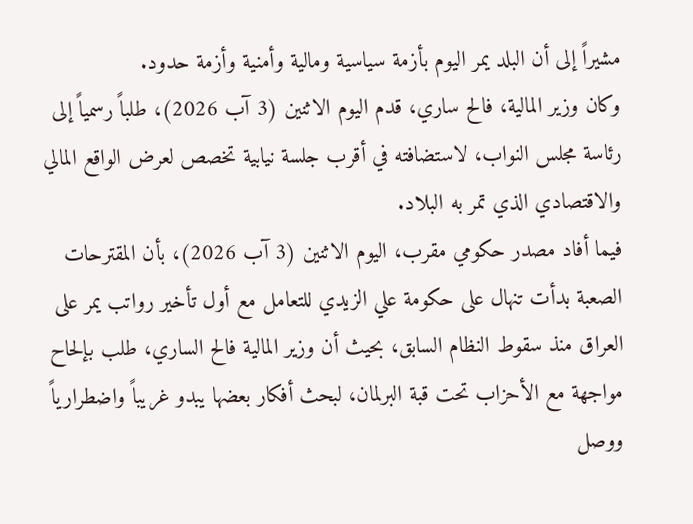مشيراً إلى أن البلد يمر اليوم بأزمة سياسية ومالية وأمنية وأزمة حدود.
وكان وزير المالية، فالح ساري، قدم اليوم الاثنين (3 آب 2026)، طلباً رسمياً إلى رئاسة مجلس النواب، لاستضافته في أقرب جلسة نيابية تخصص لعرض الواقع المالي والاقتصادي الذي تمر به البلاد.
فيما أفاد مصدر حكومي مقرب، اليوم الاثنين (3 آب 2026)، بأن المقترحات الصعبة بدأت تنهال على حكومة علي الزيدي للتعامل مع أول تأخير رواتب يمر على العراق منذ سقوط النظام السابق، بحيث أن وزير المالية فالح الساري، طلب بإلحاح مواجهة مع الأحزاب تحت قبة البرلمان، لبحث أفكار بعضها يبدو غريباً واضطرارياً ووصل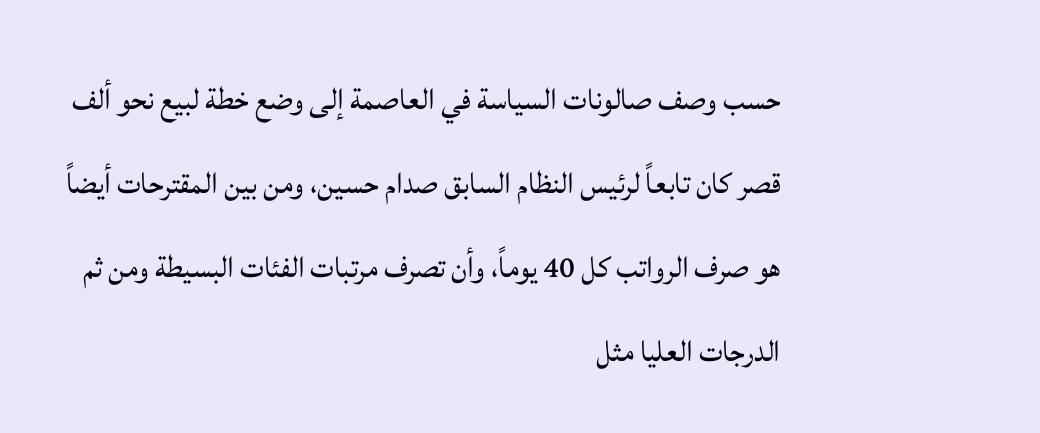حسب وصف صالونات السياسة في العاصمة إلى وضع خطة لبيع نحو ألف قصر كان تابعاً لرئيس النظام السابق صدام حسين، ومن بين المقترحات أيضاً هو صرف الرواتب كل 40 يوماً، وأن تصرف مرتبات الفئات البسيطة ومن ثم الدرجات العليا مثل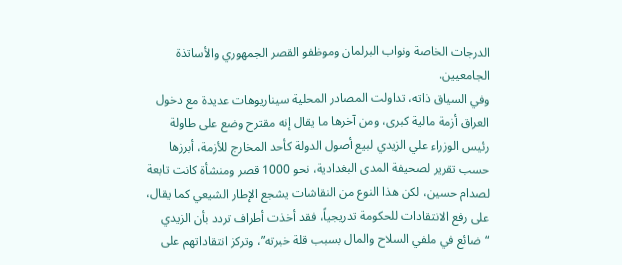الدرجات الخاصة ونواب البرلمان وموظفو القصر الجمهوري والأساتذة الجامعيين.
وفي السياق ذاته، تداولت المصادر المحلية سيناريوهات عديدة مع دخول العراق أزمة مالية كبرى، ومن آخرها ما يقال إنه مقترح وضع على طاولة رئيس الوزراء علي الزيدي لبيع أصول الدولة كأحد المخارج للأزمة، أبرزها حسب تقرير لصحيفة المدى البغدادية، نحو 1000 قصر ومنشأة كانت تابعة لصدام حسين، لكن هذا النوع من النقاشات يشجع الإطار الشيعي كما يقال، على رفع الانتقادات للحكومة تدريجياً، فقد أخذت أطراف تردد بأن الزيدي “ضائع في ملفي السلاح والمال بسبب قلة خبرته”، وتركز انتقاداتهم على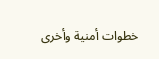خطوات أمنية وأخرى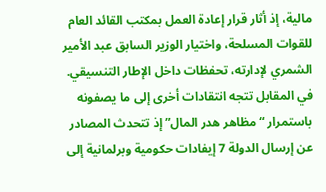مالية، إذ أثار قرار إعادة العمل بمكتب القائد العام للقوات المسلحة، واختيار الوزير السابق عبد الأمير الشمري لإدارته، تحفظات داخل الإطار التنسيقي. في المقابل تتجه انتقادات أخرى إلى ما يصفونه باستمرار “مظاهر هدر المال” إذ تتحدث المصادر عن إرسال الدولة 7 إيفادات حكومية وبرلمانية إلى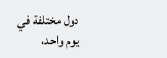دول مختلفة في يوم واحد،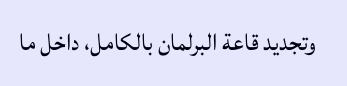وتجديد قاعة البرلمان بالكامل، داخل ما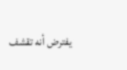يفترض أنه تقشف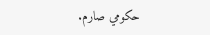حكومي صارم.